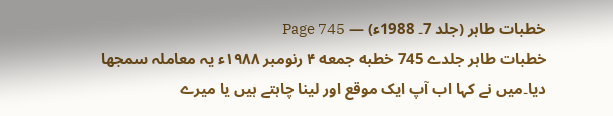خطبات طاہر (جلد 7۔ 1988ء) — Page 745
خطبات طاہر جلدے 745 خطبه جمعه ۴ رنومبر ۱۹۸۸ء یہ معاملہ سمجھا دیا۔میں نے کہا اب آپ ایک موقع اور لینا چاہتے ہیں یا میرے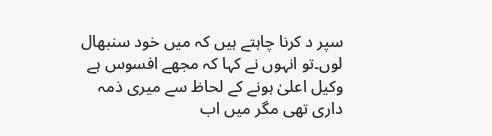سپر د کرنا چاہتے ہیں کہ میں خود سنبھال لوں۔تو انہوں نے کہا کہ مجھے افسوس ہے وکیل اعلیٰ ہونے کے لحاظ سے میری ذمہ داری تھی مگر میں اب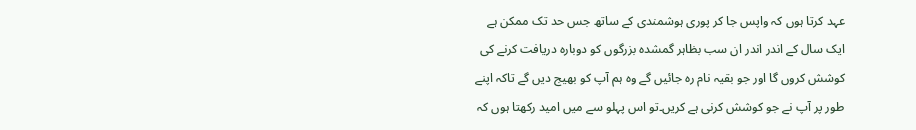عہد کرتا ہوں کہ واپس جا کر پوری ہوشمندی کے ساتھ جس حد تک ممکن ہے ایک سال کے اندر اندر ان سب بظاہر گمشدہ بزرگوں کو دوبارہ دریافت کرنے کی کوشش کروں گا اور جو بقیہ نام رہ جائیں گے وہ ہم آپ کو بھیج دیں گے تاکہ اپنے طور پر آپ نے جو کوشش کرنی ہے کریں۔تو اس پہلو سے میں امید رکھتا ہوں کہ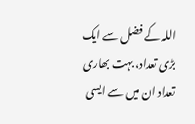اللہ کے فضل سے ایک بڑی تعداد، بہت بھاری تعداد ان میں سے ایسی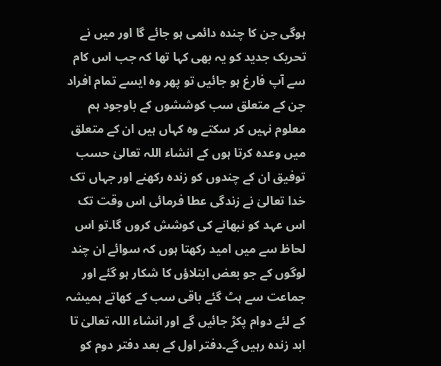ہوگی جن کا چندہ دائمی ہو جائے گا اور میں نے تحریک جدید کو یہ بھی کہا تھا کہ جب اس کام سے آپ فارغ ہو جائیں تو پھر وہ ایسے تمام افراد جن کے متعلق سب کوششوں کے باوجود ہم معلوم نہیں کر سکتے وہ کہاں ہیں ان کے متعلق میں وعدہ کرتا ہوں کے انشاء اللہ تعالیٰ حسب توفیق ان کے چندوں کو زندہ رکھنے اور جہاں تک خدا تعالیٰ نے زندگی عطا فرمائی اس وقت تک اس عہد کو نبھانے کی کوشش کروں گا۔تو اس لحاظ سے میں امید رکھتا ہوں کہ سوائے ان چند لوگوں کے جو بعض ابتلاؤں کا شکار ہو گئے اور جماعت سے ہٹ گئے باقی سب کے کھاتے ہمیشہ کے لئے دوام پکڑ جائیں گے اور انشاء اللہ تعالیٰ تا ابد زندہ رہیں گے۔دفتر اول کے بعد دفتر دوم کو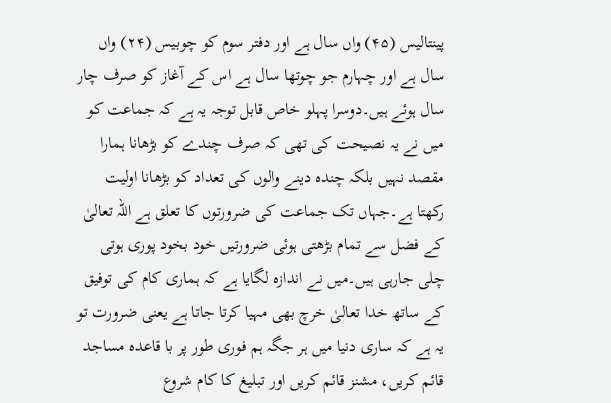پینتالیس (۴۵) واں سال ہے اور دفتر سوم کو چوبیس (۲۴) واں سال ہے اور چہارم جو چوتھا سال ہے اس کے آغاز کو صرف چار سال ہوئے ہیں۔دوسرا پہلو خاص قابل توجہ یہ ہے کہ جماعت کو میں نے یہ نصیحت کی تھی کہ صرف چندے کو بڑھانا ہمارا مقصد نہیں بلکہ چندہ دینے والوں کی تعداد کو بڑھانا اولیت رکھتا ہے۔جہاں تک جماعت کی ضرورتوں کا تعلق ہے اللہ تعالیٰ کے فضل سے تمام بڑھتی ہوئی ضرورتیں خود بخود پوری ہوتی چلی جارہی ہیں۔میں نے اندازہ لگایا ہے کہ ہماری کام کی توفیق کے ساتھ خدا تعالیٰ خرچ بھی مہیا کرتا جاتا ہے یعنی ضرورت تو یہ ہے کہ ساری دنیا میں ہر جگہ ہم فوری طور پر با قاعدہ مساجد قائم کریں، مشنز قائم کریں اور تبلیغ کا کام شروع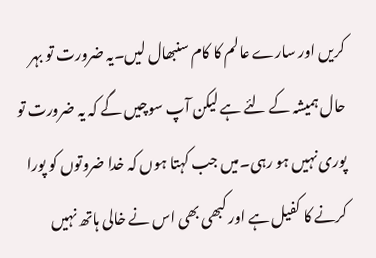کریں اور سارے عالم کا کام سنبھال لیں۔یہ ضرورت تو بہر حال ہمیشہ کے لئے ہے لیکن آپ سوچیں گے کہ یہ ضرورت تو پوری نہیں ہو رہی۔میں جب کہتا ہوں کہ خدا ضروتوں کو پورا کرنے کا کفیل ہے اور کبھی بھی اس نے خالی ہاتھ نہیں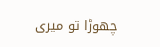چھوڑا تو میری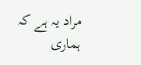مراد یہ ہے کہ ہماری